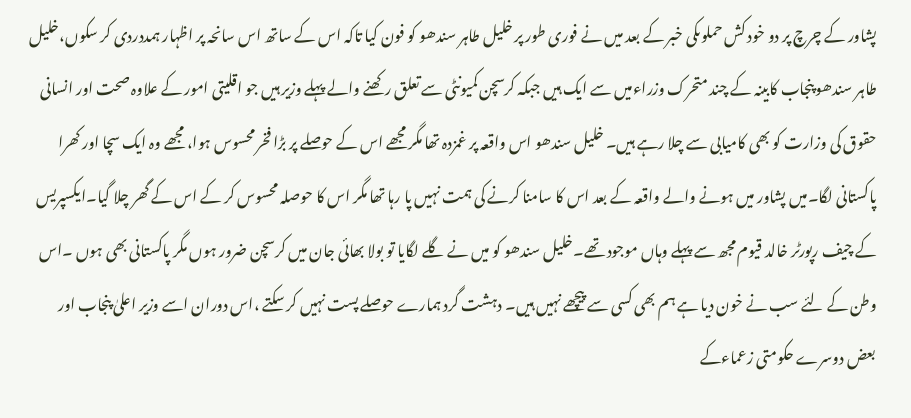پشاور کے چرچ پر دو خود کش حملوںکی خبر کے بعد میں نے فوری طور پر خلیل طاہر سندھو کو فون کیا تاکہ اس کے ساتھ اس سانحہ پر اظہار ہمددردی کر سکوں،خلیل طاہر سندھو پنجاب کابینہ کے چند متحرک وزراءمیں سے ایک ہیں جبکہ کرسچن کمیونٹی سے تعلق رکھنے والے پہلے وزیر ہیں جو اقلیتی امور کے علاوہ صحت اور انسانی حقوق کی وزارت کو بھی کامیابی سے چلا رہے ہیں۔ خلیل سندھو اس واقعہ پر غمزدہ تھا مگر مجھے اس کے حوصلے پر بڑا فخر محسوس ہوا، مجھے وہ ایک سچا اور کھرا پاکستانی لگا۔میں پشاور میں ہونے والے واقعہ کے بعد اس کا سامنا کرنے کی ہمت نہیں پا رہا تھا مگر اس کا حوصلہ محسوس کر کے اس کے گھر چلا گیا۔ایکسپریس کے چیف رپورٹر خالد قیوم مجھ سے پہلے وہاں موجود تھے۔خلیل سندھو کو میں نے گلے لگایا تو بولا بھائی جان میں کرسچن ضرور ہوں مگر پاکستانی بھی ہوں ۔اس وطن کے لئے سب نے خون دیا ہے ہم بھی کسی سے پیچھے نہیں ہیں۔ دہشت گرد ہمارے حوصلے پست نہیں کر سکتے ،اس دوران اسے وزیر اعلیٰ پنجاب اور بعض دوسرے حکومتی زعماءکے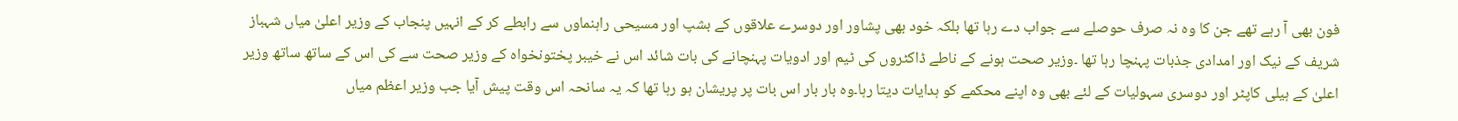فون بھی آ رہے تھے جن کا وہ نہ صرف حوصلے سے جواب دے رہا تھا بلکہ خود بھی پشاور اور دوسرے علاقوں کے بشپ اور مسیحی راہنماوں سے رابطے کر کے انہیں پنجاب کے وزیر اعلیٰ میاں شہباز شریف کے نیک اور امدادی جذبات پہنچا رہا تھا ۔وزیر صحت ہونے کے ناطے ڈاکٹروں کی ٹیم اور ادویات پہنچانے کی بات شائد اس نے خیبر پختونخواہ کے وزیر صحت سے کی اس کے ساتھ ساتھ وزیر اعلیٰ کے ہیلی کاپٹر اور دوسری سہولیات کے لئے بھی وہ اپنے محکمے کو ہدایات دیتا رہا۔وہ بار بار اس بات پر پریشان ہو رہا تھا کہ یہ سانحہ اس وقت پیش آیا جب وزیر اعظم میاں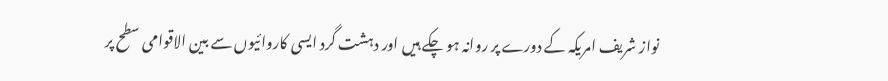نواز شریف امریکہ کے دورے پر روانہ ہو چکے ہیں اور دہشت گرد ایسی کاروائیوں سے بین الاقوامی سطح پر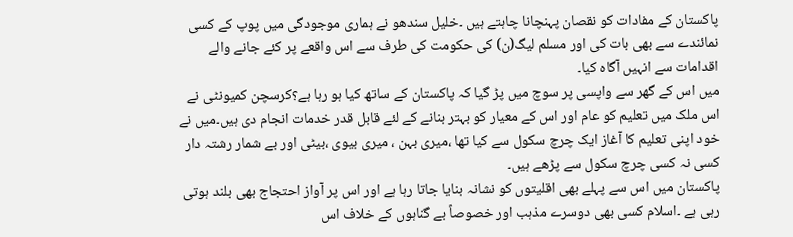پاکستان کے مفادات کو نقصان پہنچانا چاہتے ہیں ۔خلیل سندھو نے ہماری موجودگی میں پوپ کے کسی نمائندے سے بھی بات کی اور مسلم لیگ(ن) کی حکومت کی طرف سے اس واقعے پر کئے جانے والے اقدامات سے انہیں آگاہ کیا۔
میں اس کے گھر سے واپسی پر سوچ میں پڑ گیا کہ پاکستان کے ساتھ کیا ہو رہا ہے؟کرسچن کمیونٹی نے اس ملک میں تعلیم کو عام اور اس کے معیار کو بہتر بنانے کے لئے قابل قدر خدمات انجام دی ہیں۔میں نے خود اپنی تعلیم کا آغاز ایک چرچ سکول سے کیا تھا ،میری بہن ، میری بیوی ،بیٹی اور بے شمار رشتہ دار کسی نہ کسی چرچ سکول سے پڑھے ہیں۔
پاکستان میں اس سے پہلے بھی اقلیتوں کو نشانہ بنایا جاتا رہا ہے اور اس پر آواز احتجاج بھی بلند ہوتی رہی ہے ۔اسلام کسی بھی دوسرے مذہب اور خصوصاً بے گناہوں کے خلاف اس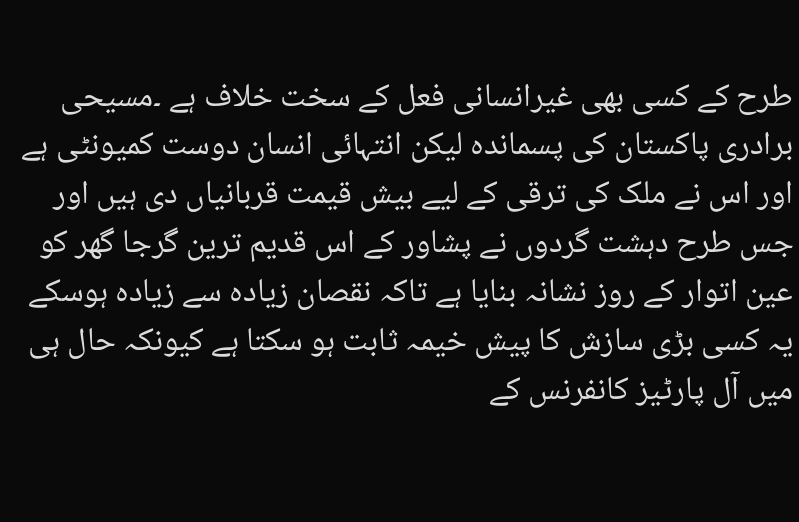طرح کے کسی بھی غیرانسانی فعل کے سخت خلاف ہے ۔مسیحی برادری پاکستان کی پسماندہ لیکن انتہائی انسان دوست کمیونٹی ہے اور اس نے ملک کی ترقی کے لیے بیش قیمت قربانیاں دی ہیں اور جس طرح دہشت گردوں نے پشاور کے اس قدیم ترین گرجا گھر کو عین اتوار کے روز نشانہ بنایا ہے تاکہ نقصان زیادہ سے زیادہ ہوسکے یہ کسی بڑی سازش کا پیش خیمہ ثابت ہو سکتا ہے کیونکہ حال ہی میں آل پارٹیز کانفرنس کے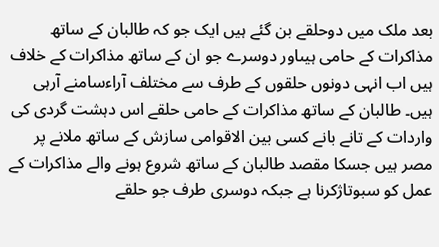بعد ملک میں دوحلقے بن گئے ہیں ایک جو کہ طالبان کے ساتھ مذاکرات کے حامی ہیںاور دوسرے جو ان کے ساتھ مذاکرات کے خلاف ہیں اب انہی دونوں حلقوں کے طرف سے مختلف آراءسامنے آرہی ہیں۔ طالبان کے ساتھ مذاکرات کے حامی حلقے اس دہشت گردی کی واردات کے تانے بانے کسی بین الاقوامی سازش کے ساتھ ملانے پر مصر ہیں جسکا مقصد طالبان کے ساتھ شروع ہونے والے مذاکرات کے عمل کو سبوتاژکرنا ہے جبکہ دوسری طرف جو حلقے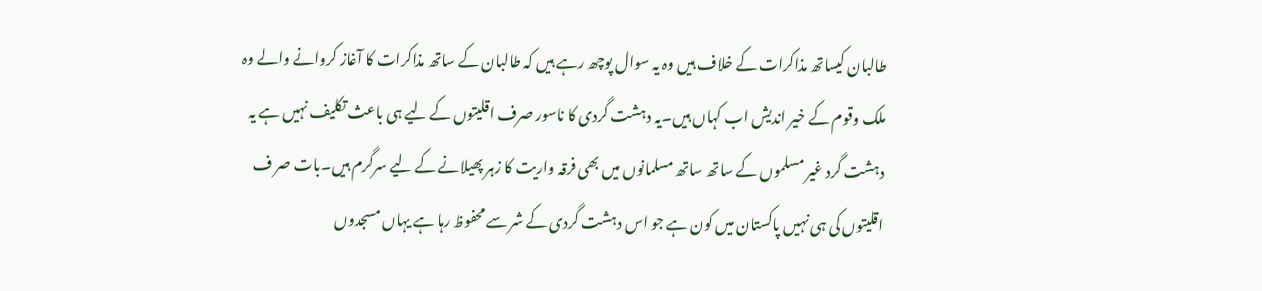طالبان کیساتھ مذاکرات کے خلاف ہیں وہ یہ سوال پوچھ رہے ہیں کہ طالبان کے ساتھ مذاکرات کا آغاز کروانے والے وہ ملک وقوم کے خیر اندیش اب کہاں ہیں۔یہ دہشت گردی کا ناسور صرف اقلیتوں کے لیے ہی باعث تکلیف نہیں ہے یہ دہشت گرد غیر مسلموں کے ساتھ ساتھ مسلمانوں میں بھی فرقہ واریت کا زہر پھیلانے کے لیے سرگرم ہیں۔بات صر ف اقلیتوں کی ہی نہیں پاکستان میں کون ہے جو اس دہشت گردی کے شر سے محفوظ رہا ہے یہاں مسجدوں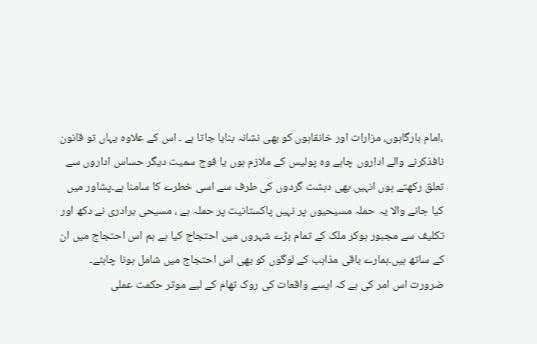،امام بارگاہوں، مزارات اور خانقاہوں کو بھی نشانہ بنایا جاتا ہے ۔ اس کے علاوہ یہاں تو قانون نافذکرنے والے اداروں چاہے وہ پولیس کے ملازم ہوں یا فوج سمیت دیگر حساس اداروں سے تعلق رکھتے ہوں انہیں بھی دہشت گردوں کی طرف سے اسی خطرے کا سامنا ہے۔پشاور میں کیا جانے والا یہ حملہ مسیحیوں پر نہیں پاکستانیت پر حملہ ہے ، مسیحی برادری نے دکھ اور تکلیف سے مجبور ہوکر ملک کے تمام بڑے شہروں میں احتجاج کیا ہے ہم اس احتجاج میں ان کے ساتھ ہیں۔ہمارے باقی مذاہب کے لوگوں کو بھی اس احتجاج میں شامل ہونا چاہئے۔
ضرورت اس امر کی ہے کہ ایسے واقعات کی روک تھام کے لیے موثر حکمت عملی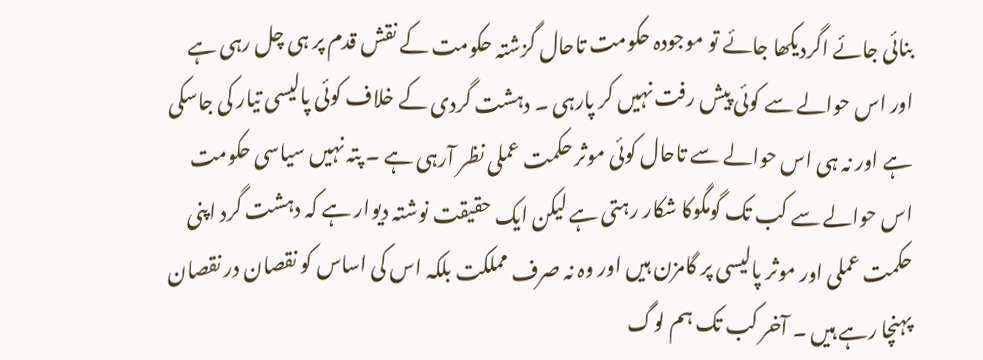بنائی جائے اگردیکھا جائے تو موجودہ حکومت تاحال گزشتہ حکومت کے نقش قدم پر ہی چل رہی ہے اور اس حوالے سے کوئی پیش رفت نہیں کر پارہی ۔ دہشت گردی کے خلاف کوئی پالیسی تیار کی جاسکی ہے اور نہ ہی اس حوالے سے تاحال کوئی موثر حکمت عملی نظر آرہی ہے ۔ پتہ نہیں سیاسی حکومت اس حوالے سے کب تک گومگوکا شکار رہتی ہے لیکن ایک حقیقت نوشتہ دیوار ہے کہ دہشت گرد اپنی حکمت عملی اور موثر پالیسی پر گامزن ہیں اور وہ نہ صرف مملکت بلکہ اس کی اساس کو نقصان در نقصان پہنچا رہے ہیں ۔ آخر کب تک ہم لوگ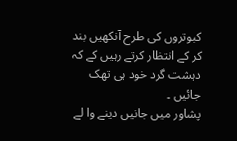کبوتروں کی طرح آنکھیں بند کر کے انتظار کرتے رہیں کے کہ دہشت گرد خود ہی تھک جائیں ۔
پشاور میں جانیں دینے وا لے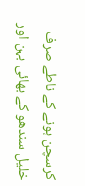کرسچن ہونے کے ناطے صرف خلیل سندھو کے بھائی بہن اور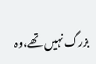بزرگ نہیں تھے،وہ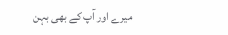میرے اور آپ کے بھی بہن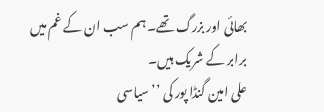بھائی اور بزرگ تھے۔ہم سب ان کے غم میں برابر کے شریک ہیں۔
علی امین گنڈا پور کی ’’سیاسی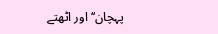پہچان‘‘ اور اٹھتے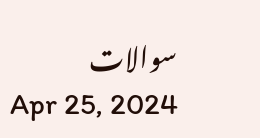سوالات
Apr 25, 2024